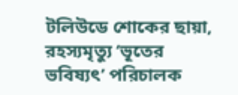টলিউডে শোকের ছায়া, রহস্যমৃত্যু ‘ভূতের ভবিষ্যৎ’ পরিচালক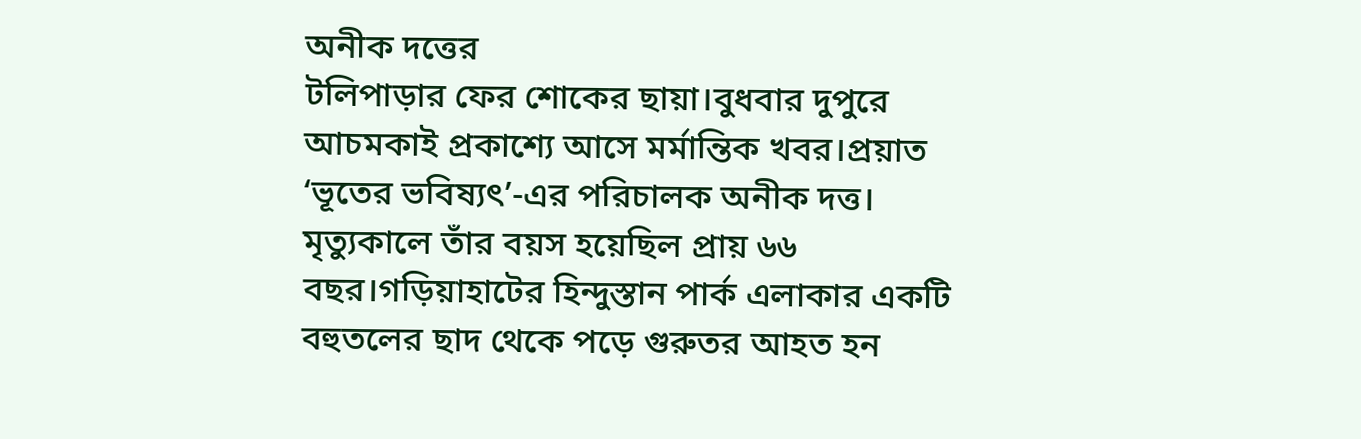অনীক দত্তের
টলিপাড়ার ফের শোকের ছায়া।বুধবার দুপুরে আচমকাই প্রকাশ্যে আসে মর্মান্তিক খবর।প্রয়াত ‘ভূতের ভবিষ্যৎ’-এর পরিচালক অনীক দত্ত। মৃত্যুকালে তাঁর বয়স হয়েছিল প্রায় ৬৬ বছর।গড়িয়াহাটের হিন্দুস্তান পার্ক এলাকার একটি বহুতলের ছাদ থেকে পড়ে গুরুতর আহত হন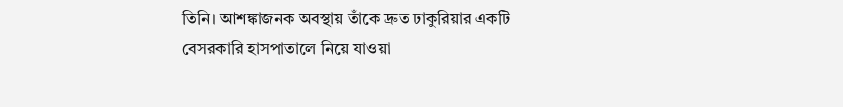তিনি। আশঙ্কাজনক অবস্থায় তাঁকে দ্রুত ঢাকুরিয়ার একটি বেসরকারি হাসপাতালে নিয়ে যাওয়া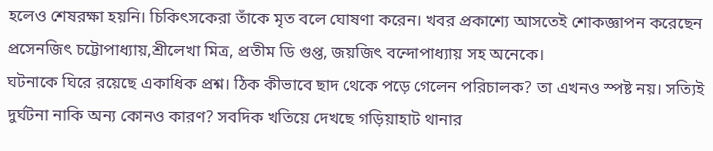হলেও শেষরক্ষা হয়নি। চিকিৎসকেরা তাঁকে মৃত বলে ঘোষণা করেন। খবর প্রকাশ্যে আসতেই শোকজ্ঞাপন করেছেন প্রসেনজিৎ চট্টোপাধ্যায়,শ্রীলেখা মিত্র, প্রতীম ডি গুপ্ত, জয়জিৎ বন্দোপাধ্যায় সহ অনেকে।
ঘটনাকে ঘিরে রয়েছে একাধিক প্রশ্ন। ঠিক কীভাবে ছাদ থেকে পড়ে গেলেন পরিচালক? তা এখনও স্পষ্ট নয়। সত্যিই দুর্ঘটনা নাকি অন্য কোনও কারণ? সবদিক খতিয়ে দেখছে গড়িয়াহাট থানার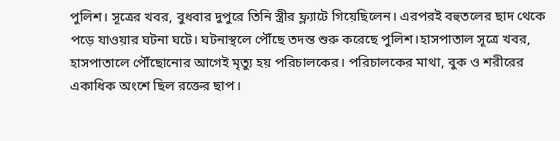পুলিশ। সূত্রের খবর, বুধবার দুপুরে তিনি স্ত্রীর ফ্ল্যাটে গিয়েছিলেন। এরপরই বহুতলের ছাদ থেকে পড়ে যাওয়ার ঘটনা ঘটে। ঘটনাস্থলে পৌঁছে তদন্ত শুরু করেছে পুলিশ।হাসপাতাল সূত্রে খবর, হাসপাতালে পৌঁছোনোর আগেই মৃত্যু হয় পরিচালকের। পরিচালকের মাথা, বুক ও শরীরের একাধিক অংশে ছিল রক্তের ছাপ।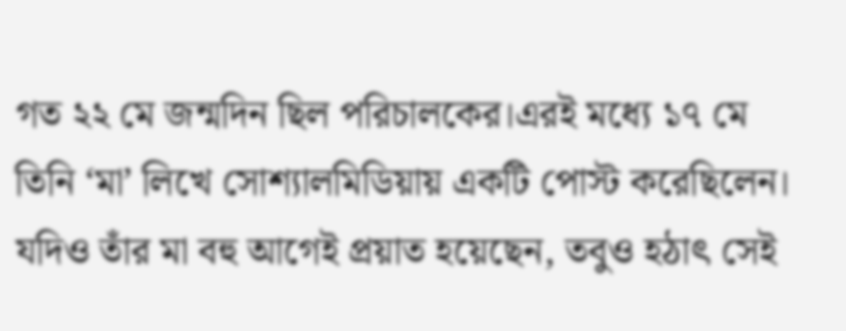গত ২২ মে জন্মদিন ছিল পরিচালকের।এরই মধ্যে ১৭ মে তিনি ‘মা’ লিখে সোশ্যালমিডিয়ায় একটি পোস্ট করেছিলেন। যদিও তাঁর মা বহু আগেই প্রয়াত হয়েছেন, তবুও হঠাৎ সেই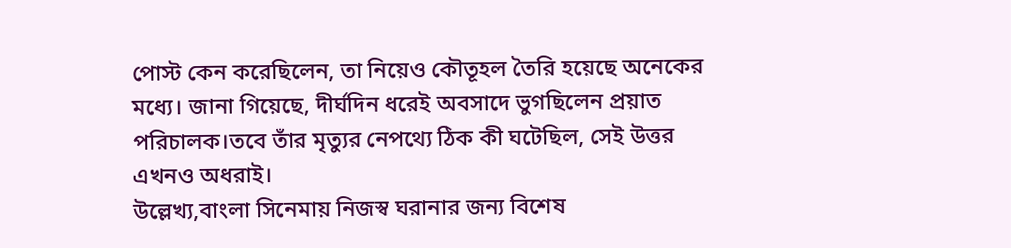পোস্ট কেন করেছিলেন, তা নিয়েও কৌতূহল তৈরি হয়েছে অনেকের মধ্যে। জানা গিয়েছে, দীর্ঘদিন ধরেই অবসাদে ভুগছিলেন প্রয়াত পরিচালক।তবে তাঁর মৃত্যুর নেপথ্যে ঠিক কী ঘটেছিল, সেই উত্তর এখনও অধরাই।
উল্লেখ্য,বাংলা সিনেমায় নিজস্ব ঘরানার জন্য বিশেষ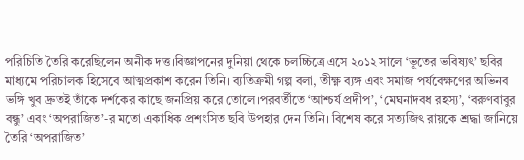পরিচিতি তৈরি করেছিলেন অনীক দত্ত।বিজ্ঞাপনের দুনিয়া থেকে চলচ্চিত্রে এসে ২০১২ সালে ‘ভূতের ভবিষ্যৎ’ ছবির মাধ্যমে পরিচালক হিসেবে আত্মপ্রকাশ করেন তিনি। ব্যতিক্রমী গল্প বলা, তীক্ষ্ণ ব্যঙ্গ এবং সমাজ পর্যবেক্ষণের অভিনব ভঙ্গি খুব দ্রুতই তাঁকে দর্শকের কাছে জনপ্রিয় করে তোলে।পরবর্তীতে ‘আশ্চর্য প্রদীপ’, ‘মেঘনাদবধ রহস্য’, ‘বরুণবাবুর বন্ধু’ এবং ‘অপরাজিত’-র মতো একাধিক প্রশংসিত ছবি উপহার দেন তিনি। বিশেষ করে সত্যজিৎ রায়কে শ্রদ্ধা জানিয়ে তৈরি ‘অপরাজিত’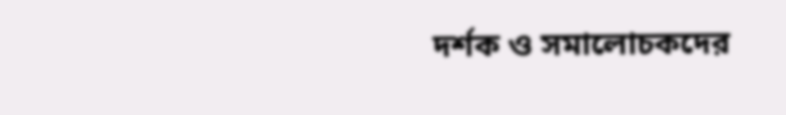দর্শক ও সমালোচকদের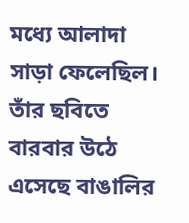মধ্যে আলাদা সাড়া ফেলেছিল। তাঁর ছবিতে বারবার উঠে এসেছে বাঙালির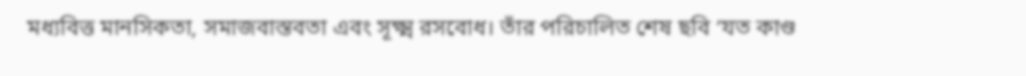মধ্যবিত্ত মানসিকতা, সমাজবাস্তবতা এবং সূক্ষ্ম রসবোধ। তাঁর পরিচালিত শেষ ছবি ‘যত কাণ্ড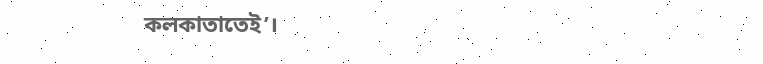কলকাতাতেই’।